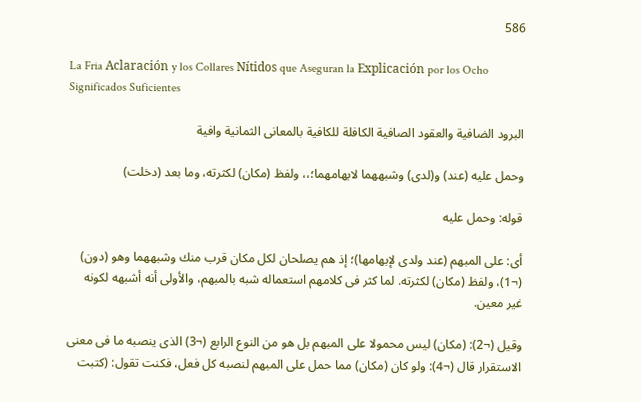586

La Fria Aclaración y los Collares Nítidos que Aseguran la Explicación por los Ocho Significados Suficientes

البرود الضافية والعقود الصافية الكافلة للكافية بالمعانى الثمانية وافية

وحمل عليه (عند) و(لدى) وشبههما لابهامهما؛،، ولفظ (مكان) لكثرته، وما بعد (دخلت)

قوله: وحمل عليه

أى: على المبهم (عند ولدى لإبهامها)؛ إذ هم يصلحان لكل مكان قرب منك وشبههما وهو (دون) (¬1)، ولفظ (مكان) لكثرته. لما كثر فى كلامهم استعماله شبه بالمبهم، والأولى أنه أشبهه لكونه غير معين.

وقيل (¬2): (مكان) ليس محمولا على المبهم بل هو من النوع الرابع (¬3) الذى ينصبه ما فى معنى الاستقرار قال (¬4): ولو كان (مكان) مما حمل على المبهم لنصبه كل فعل، فكنت تقول: (كتبت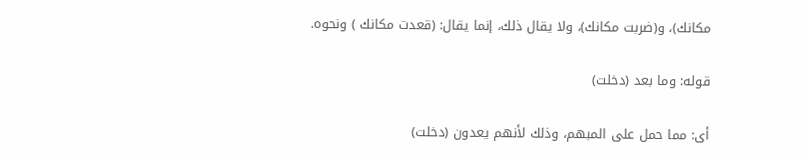مكانك)، و(ضربت مكانك)، ولا يقال ذلك، إنما يقال: (قعدت مكانك ) ونحوه.

قوله: وما بعد (دخلت)

أى: مما حمل على المبهم، وذلك لأنهم يعدون (دخلت)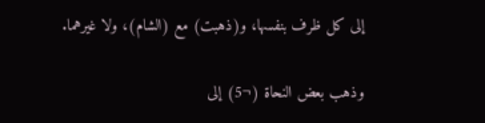إلى كل ظرف بنفسها، و(ذهبت) مع (الشام)، ولا غيرهما.

وذهب بعض النحاة (¬5) إلى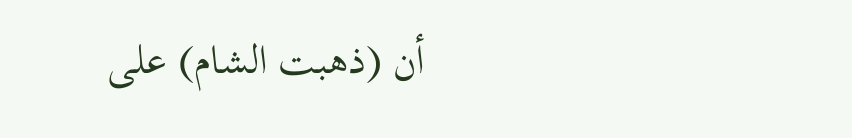أن (ذهبت الشام) على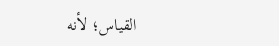القياس؛ لأنه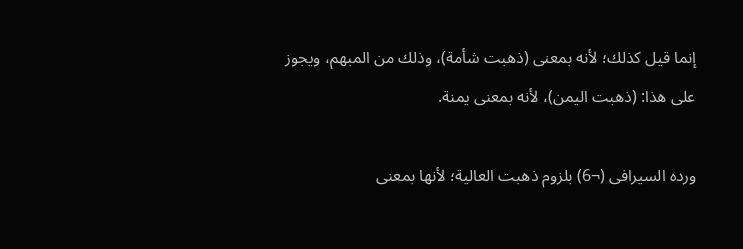إنما قيل كذلك؛ لأنه بمعنى (ذهبت شأمة)، وذلك من المبهم، ويجوز على هذا: (ذهبت اليمن)، لأنه بمعنى يمنة.

ورده السيرافى (¬6) بلزوم ذهبت العالية؛ لأنها بمعنى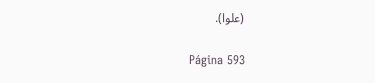(علوا).

Página 593